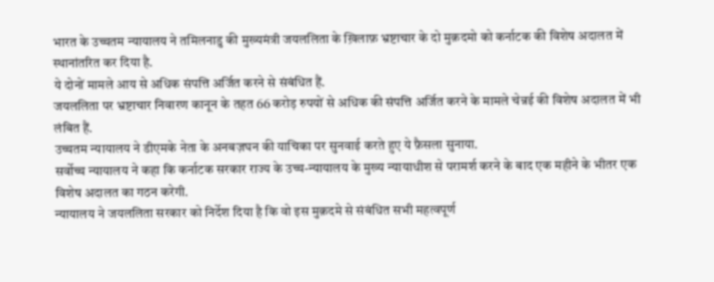भारत के उच्चतम न्यायालय ने तमिलनाडु की मुख्यमंत्री जयललिता के ख़िलाफ़ भ्रष्टाचार के दो मुक़दमो को कर्नाटक की विशेष अदालत में स्थानांतरित कर दिया है.
ये दोनों मामले आय से अधिक संपत्ति अर्जित करने से संबंधित हैं.
जयललिता पर भ्रष्टाचार निवारण कानून के तहत 66 करोड़ रुपयों से अधिक की संपत्ति अर्जित करने के मामले चेन्नई की विशेष अदालत में भी लंबित हैं.
उच्चतम न्यायालय ने डीएमके नेता के अनबज़घन की याचिका पर सुनवाई करते हुए ये फ़ैसला सुनाया.
सर्वोच्च न्यायालय ने कहा कि कर्नाटक सरकार राज्य के उच्च-न्यायालय के मुख्य न्यायाधीश से परामर्श करने के बाद एक महीने के भीतर एक विशेष अदालत का गठन करेगी.
न्यायालय ने जयललिता सरकार को निर्देश दिया है कि वो इस मुक़दमे से संबंधित सभी महत्वपूर्ण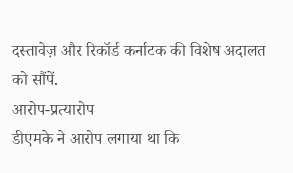दस्तावेज़ और रिकॉर्ड कर्नाटक की विशेष अदालत को सौंपें.
आरोप-प्रत्यारोप
डीएमके ने आरोप लगाया था कि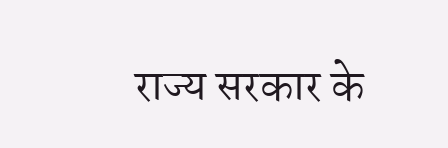राज्य सरकार के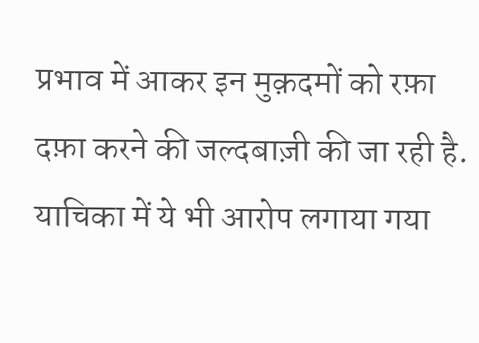प्रभाव में आकर इन मुक़दमों को रफ़ा दफ़ा करने की जल्दबाज़ी की जा रही है.
याचिका में ये भी आरोप लगाया गया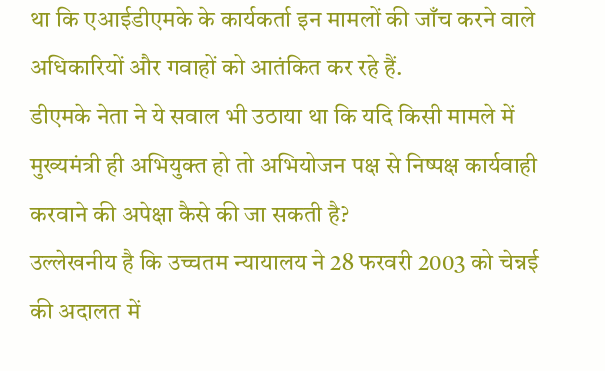था कि एआईडीएमके के कार्यकर्ता इन मामलों की जाँच करने वाले अधिकारियों और गवाहों को आतंकित कर रहे हैं.
डीएमके नेता ने ये सवाल भी उठाया था कि यदि किसी मामले में मुख्यमंत्री ही अभियुक्त हो तो अभियोजन पक्ष से निष्पक्ष कार्यवाही करवाने की अपेक्षा कैसे की जा सकती है?
उल्लेखनीय है कि उच्चतम न्यायालय ने 28 फरवरी 2003 को चेन्नई की अदालत में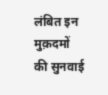लंबित इन मुक़दमों की सुनवाई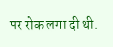पर रोक लगा दी थी.